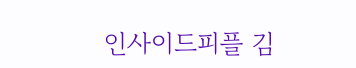인사이드피플 김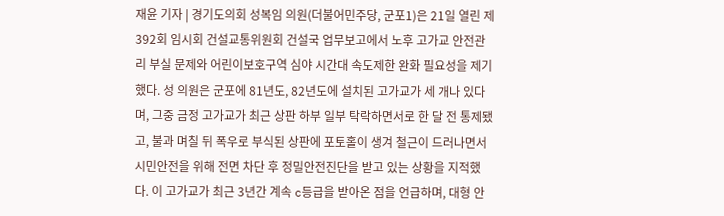재윤 기자 | 경기도의회 성복임 의원(더불어민주당, 군포1)은 21일 열린 제392회 임시회 건설교통위원회 건설국 업무보고에서 노후 고가교 안전관리 부실 문제와 어린이보호구역 심야 시간대 속도제한 완화 필요성을 제기했다. 성 의원은 군포에 81년도, 82년도에 설치된 고가교가 세 개나 있다며, 그중 금정 고가교가 최근 상판 하부 일부 탁락하면서로 한 달 전 통제됐고, 불과 며칠 뒤 폭우로 부식된 상판에 포토홀이 생겨 철근이 드러나면서 시민안전을 위해 전면 차단 후 정밀안전진단을 받고 있는 상황을 지적했다. 이 고가교가 최근 3년간 계속 c등급을 받아온 점을 언급하며, 대형 안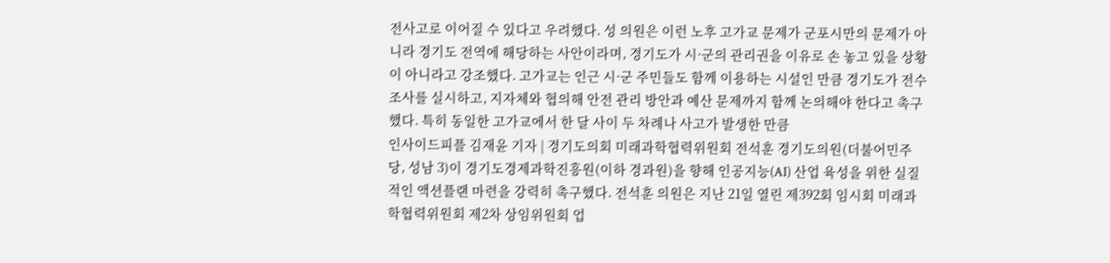전사고로 이어질 수 있다고 우려했다. 성 의원은 이런 노후 고가교 문제가 군포시만의 문제가 아니라 경기도 전역에 해당하는 사안이라며, 경기도가 시·군의 관리권을 이유로 손 놓고 있을 상황이 아니라고 강조했다. 고가교는 인근 시·군 주민들도 함께 이용하는 시설인 만큼 경기도가 전수조사를 실시하고, 지자체와 협의해 안전 관리 방안과 예산 문제까지 함께 논의해야 한다고 촉구했다. 특히 동일한 고가교에서 한 달 사이 두 차례나 사고가 발생한 만큼
인사이드피플 김재윤 기자 | 경기도의회 미래과학협력위원회 전석훈 경기도의원(더불어민주당, 성남 3)이 경기도경제과학진흥원(이하 경과원)을 향해 인공지능(AI) 산업 육성을 위한 실질적인 액션플랜 마련을 강력히 촉구했다. 전석훈 의원은 지난 21일 열린 제392회 임시회 미래과학협력위원회 제2차 상임위원회 업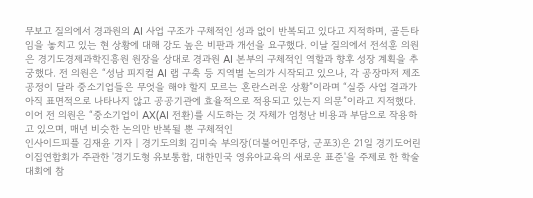무보고 질의에서 경과원의 AI 사업 구조가 구체적인 성과 없이 반복되고 있다고 지적하며, 골든타임을 놓치고 있는 현 상황에 대해 강도 높은 비판과 개선을 요구했다. 이날 질의에서 전석훈 의원은 경기도경제과학진흥원 원장을 상대로 경과원 AI 본부의 구체적인 역할과 향후 성장 계획을 추궁했다. 전 의원은 “성남 피지컬 AI 랩 구축 등 지역별 논의가 시작되고 있으나, 각 공장마저 제조 공정이 달라 중소기업들은 무엇을 해야 할지 모르는 혼란스러운 상황”이라며 “실증 사업 결과가 아직 표면적으로 나타나지 않고 공공기관에 효율적으로 적용되고 있는지 의문”이라고 지적했다. 이어 전 의원은 “중소기업이 AX(AI 전환)를 시도하는 것 자체가 엄청난 비용과 부담으로 작용하고 있으며, 매년 비슷한 논의만 반복될 뿐 구체적인
인사이드피플 김재윤 기자 | 경기도의회 김미숙 부의장(더불어민주당, 군포3)은 21일 경기도어린이집연합회가 주관한 '경기도형 유보통합, 대한민국 영유아교육의 새로운 표준'을 주제로 한 학술대회에 참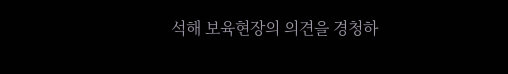석해 보육현장의 의견을 경청하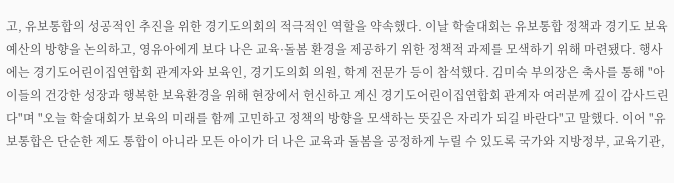고, 유보통합의 성공적인 추진을 위한 경기도의회의 적극적인 역할을 약속했다. 이날 학술대회는 유보통합 정책과 경기도 보육예산의 방향을 논의하고, 영유아에게 보다 나은 교육·돌봄 환경을 제공하기 위한 정책적 과제를 모색하기 위해 마련됐다. 행사에는 경기도어린이집연합회 관계자와 보육인, 경기도의회 의원, 학계 전문가 등이 참석했다. 김미숙 부의장은 축사를 통해 "아이들의 건강한 성장과 행복한 보육환경을 위해 현장에서 헌신하고 계신 경기도어린이집연합회 관계자 여러분께 깊이 감사드린다"며 "오늘 학술대회가 보육의 미래를 함께 고민하고 정책의 방향을 모색하는 뜻깊은 자리가 되길 바란다"고 말했다. 이어 "유보통합은 단순한 제도 통합이 아니라 모든 아이가 더 나은 교육과 돌봄을 공정하게 누릴 수 있도록 국가와 지방정부, 교육기관,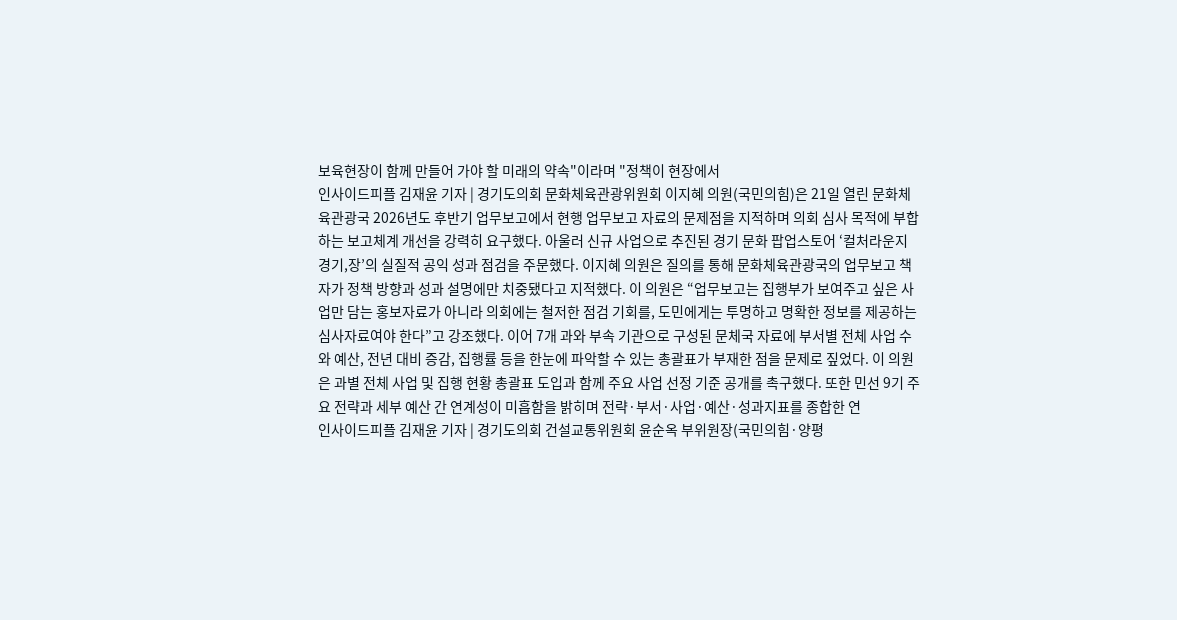보육현장이 함께 만들어 가야 할 미래의 약속"이라며 "정책이 현장에서
인사이드피플 김재윤 기자 | 경기도의회 문화체육관광위원회 이지혜 의원(국민의힘)은 21일 열린 문화체육관광국 2026년도 후반기 업무보고에서 현행 업무보고 자료의 문제점을 지적하며 의회 심사 목적에 부합하는 보고체계 개선을 강력히 요구했다. 아울러 신규 사업으로 추진된 경기 문화 팝업스토어 ‘컬처라운지 경기,장’의 실질적 공익 성과 점검을 주문했다. 이지혜 의원은 질의를 통해 문화체육관광국의 업무보고 책자가 정책 방향과 성과 설명에만 치중됐다고 지적했다. 이 의원은 “업무보고는 집행부가 보여주고 싶은 사업만 담는 홍보자료가 아니라 의회에는 철저한 점검 기회를, 도민에게는 투명하고 명확한 정보를 제공하는 심사자료여야 한다”고 강조했다. 이어 7개 과와 부속 기관으로 구성된 문체국 자료에 부서별 전체 사업 수와 예산, 전년 대비 증감, 집행률 등을 한눈에 파악할 수 있는 총괄표가 부재한 점을 문제로 짚었다. 이 의원은 과별 전체 사업 및 집행 현황 총괄표 도입과 함께 주요 사업 선정 기준 공개를 촉구했다. 또한 민선 9기 주요 전략과 세부 예산 간 연계성이 미흡함을 밝히며 전략·부서·사업·예산·성과지표를 종합한 연
인사이드피플 김재윤 기자 | 경기도의회 건설교통위원회 윤순옥 부위원장(국민의힘·양평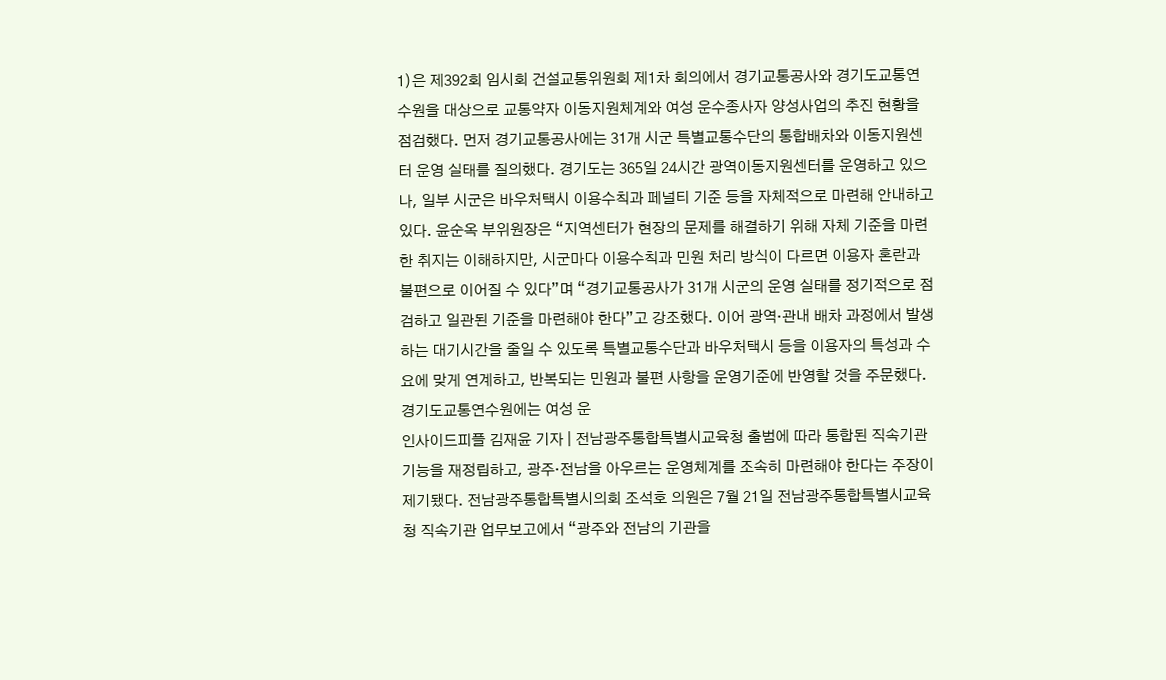1)은 제392회 임시회 건설교통위원회 제1차 회의에서 경기교통공사와 경기도교통연수원을 대상으로 교통약자 이동지원체계와 여성 운수종사자 양성사업의 추진 현황을 점검했다. 먼저 경기교통공사에는 31개 시군 특별교통수단의 통합배차와 이동지원센터 운영 실태를 질의했다. 경기도는 365일 24시간 광역이동지원센터를 운영하고 있으나, 일부 시군은 바우처택시 이용수칙과 페널티 기준 등을 자체적으로 마련해 안내하고 있다. 윤순옥 부위원장은 “지역센터가 현장의 문제를 해결하기 위해 자체 기준을 마련한 취지는 이해하지만, 시군마다 이용수칙과 민원 처리 방식이 다르면 이용자 혼란과 불편으로 이어질 수 있다”며 “경기교통공사가 31개 시군의 운영 실태를 정기적으로 점검하고 일관된 기준을 마련해야 한다”고 강조했다. 이어 광역·관내 배차 과정에서 발생하는 대기시간을 줄일 수 있도록 특별교통수단과 바우처택시 등을 이용자의 특성과 수요에 맞게 연계하고, 반복되는 민원과 불편 사항을 운영기준에 반영할 것을 주문했다. 경기도교통연수원에는 여성 운
인사이드피플 김재윤 기자 | 전남광주통합특별시교육청 출범에 따라 통합된 직속기관 기능을 재정립하고, 광주·전남을 아우르는 운영체계를 조속히 마련해야 한다는 주장이 제기됐다. 전남광주통합특별시의회 조석호 의원은 7월 21일 전남광주통합특별시교육청 직속기관 업무보고에서 “광주와 전남의 기관을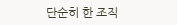단순히 한 조직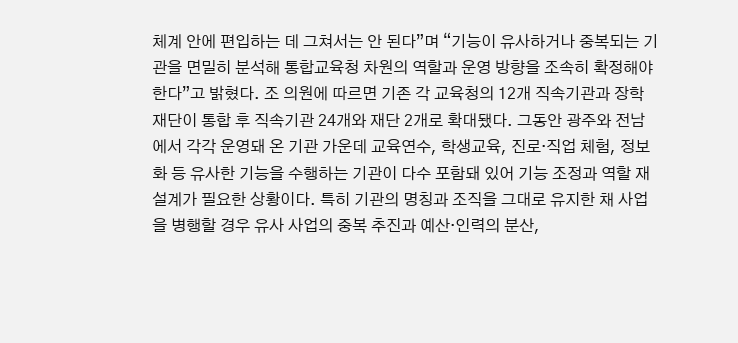체계 안에 편입하는 데 그쳐서는 안 된다”며 “기능이 유사하거나 중복되는 기관을 면밀히 분석해 통합교육청 차원의 역할과 운영 방향을 조속히 확정해야 한다”고 밝혔다. 조 의원에 따르면 기존 각 교육청의 12개 직속기관과 장학재단이 통합 후 직속기관 24개와 재단 2개로 확대됐다. 그동안 광주와 전남에서 각각 운영돼 온 기관 가운데 교육연수, 학생교육, 진로·직업 체험, 정보화 등 유사한 기능을 수행하는 기관이 다수 포함돼 있어 기능 조정과 역할 재설계가 필요한 상황이다. 특히 기관의 명칭과 조직을 그대로 유지한 채 사업을 병행할 경우 유사 사업의 중복 추진과 예산·인력의 분산,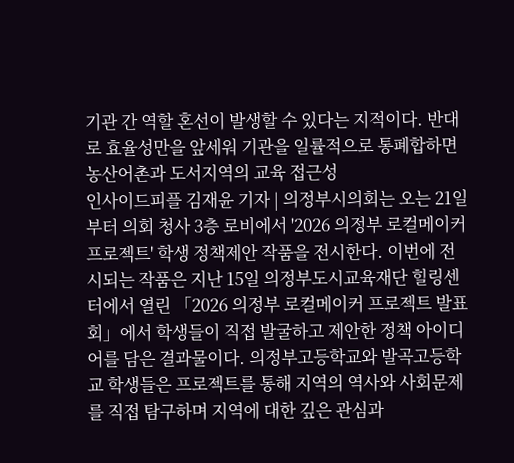기관 간 역할 혼선이 발생할 수 있다는 지적이다. 반대로 효율성만을 앞세워 기관을 일률적으로 통폐합하면 농산어촌과 도서지역의 교육 접근성
인사이드피플 김재윤 기자 | 의정부시의회는 오는 21일부터 의회 청사 3층 로비에서 '2026 의정부 로컬메이커 프로젝트' 학생 정책제안 작품을 전시한다. 이번에 전시되는 작품은 지난 15일 의정부도시교육재단 힐링센터에서 열린 「2026 의정부 로컬메이커 프로젝트 발표회」에서 학생들이 직접 발굴하고 제안한 정책 아이디어를 담은 결과물이다. 의정부고등학교와 발곡고등학교 학생들은 프로젝트를 통해 지역의 역사와 사회문제를 직접 탐구하며 지역에 대한 깊은 관심과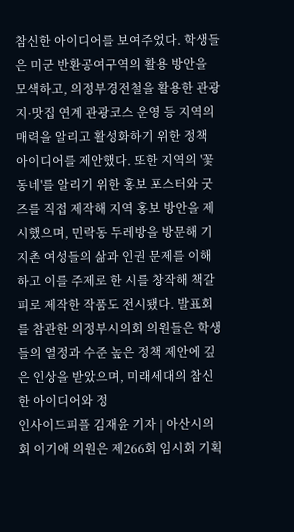참신한 아이디어를 보여주었다. 학생들은 미군 반환공여구역의 활용 방안을 모색하고, 의정부경전철을 활용한 관광지·맛집 연계 관광코스 운영 등 지역의 매력을 알리고 활성화하기 위한 정책 아이디어를 제안했다. 또한 지역의 '꽃동네'를 알리기 위한 홍보 포스터와 굿즈를 직접 제작해 지역 홍보 방안을 제시했으며, 민락동 두레방을 방문해 기지촌 여성들의 삶과 인권 문제를 이해하고 이를 주제로 한 시를 창작해 책갈피로 제작한 작품도 전시됐다. 발표회를 참관한 의정부시의회 의원들은 학생들의 열정과 수준 높은 정책 제안에 깊은 인상을 받았으며, 미래세대의 참신한 아이디어와 정
인사이드피플 김재윤 기자 | 아산시의회 이기애 의원은 제266회 임시회 기획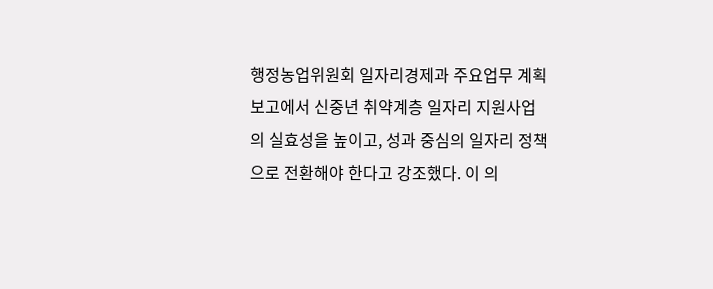행정농업위원회 일자리경제과 주요업무 계획보고에서 신중년 취약계층 일자리 지원사업의 실효성을 높이고, 성과 중심의 일자리 정책으로 전환해야 한다고 강조했다. 이 의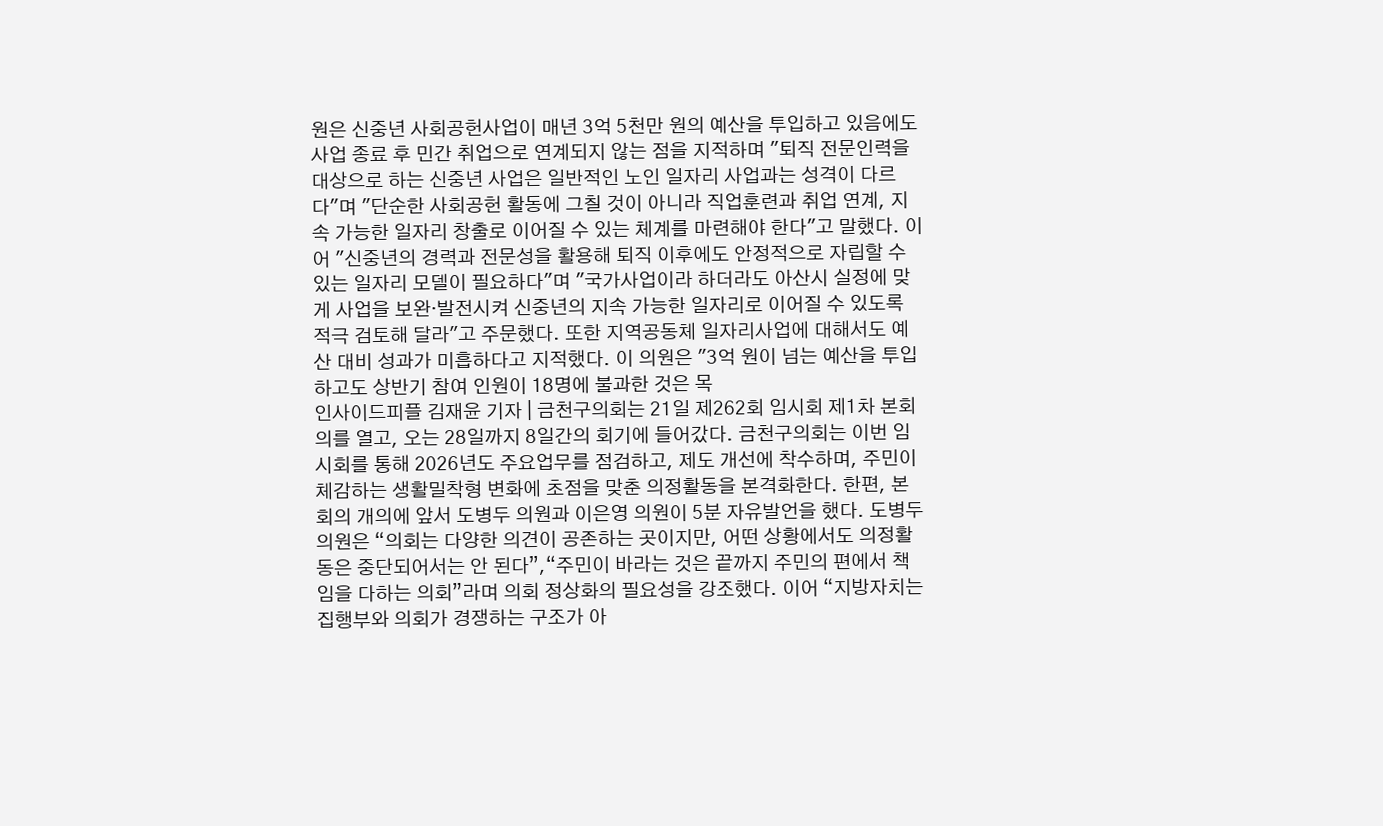원은 신중년 사회공헌사업이 매년 3억 5천만 원의 예산을 투입하고 있음에도 사업 종료 후 민간 취업으로 연계되지 않는 점을 지적하며 "퇴직 전문인력을 대상으로 하는 신중년 사업은 일반적인 노인 일자리 사업과는 성격이 다르다"며 "단순한 사회공헌 활동에 그칠 것이 아니라 직업훈련과 취업 연계, 지속 가능한 일자리 창출로 이어질 수 있는 체계를 마련해야 한다"고 말했다. 이어 "신중년의 경력과 전문성을 활용해 퇴직 이후에도 안정적으로 자립할 수 있는 일자리 모델이 필요하다"며 "국가사업이라 하더라도 아산시 실정에 맞게 사업을 보완·발전시켜 신중년의 지속 가능한 일자리로 이어질 수 있도록 적극 검토해 달라"고 주문했다. 또한 지역공동체 일자리사업에 대해서도 예산 대비 성과가 미흡하다고 지적했다. 이 의원은 "3억 원이 넘는 예산을 투입하고도 상반기 참여 인원이 18명에 불과한 것은 목
인사이드피플 김재윤 기자 | 금천구의회는 21일 제262회 임시회 제1차 본회의를 열고, 오는 28일까지 8일간의 회기에 들어갔다. 금천구의회는 이번 임시회를 통해 2026년도 주요업무를 점검하고, 제도 개선에 착수하며, 주민이 체감하는 생활밀착형 변화에 초점을 맞춘 의정활동을 본격화한다. 한편, 본회의 개의에 앞서 도병두 의원과 이은영 의원이 5분 자유발언을 했다. 도병두 의원은 “의회는 다양한 의견이 공존하는 곳이지만, 어떤 상황에서도 의정활동은 중단되어서는 안 된다”,“주민이 바라는 것은 끝까지 주민의 편에서 책임을 다하는 의회”라며 의회 정상화의 필요성을 강조했다. 이어 “지방자치는 집행부와 의회가 경쟁하는 구조가 아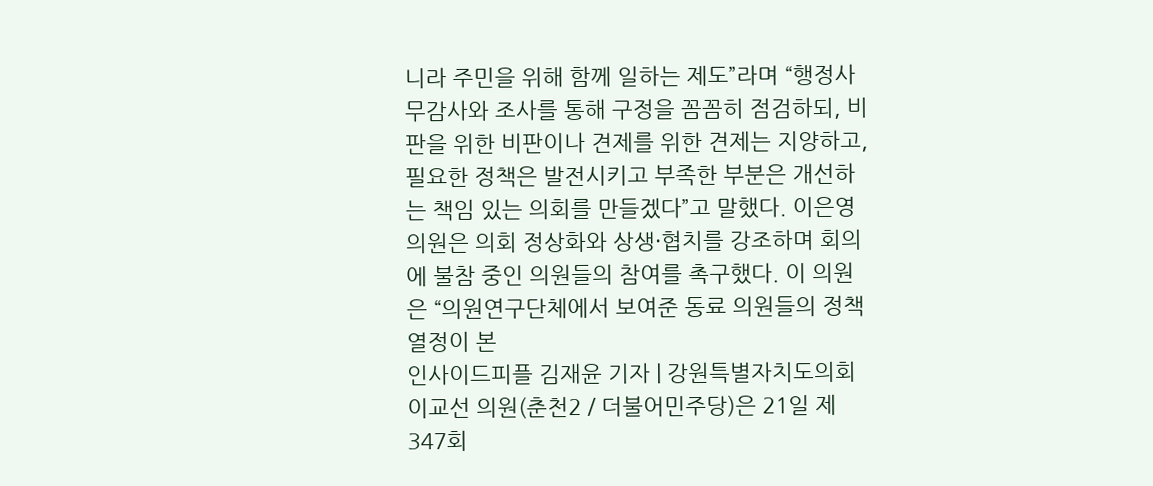니라 주민을 위해 함께 일하는 제도”라며 “행정사무감사와 조사를 통해 구정을 꼼꼼히 점검하되, 비판을 위한 비판이나 견제를 위한 견제는 지양하고, 필요한 정책은 발전시키고 부족한 부분은 개선하는 책임 있는 의회를 만들겠다”고 말했다. 이은영 의원은 의회 정상화와 상생·협치를 강조하며 회의에 불참 중인 의원들의 참여를 촉구했다. 이 의원은 “의원연구단체에서 보여준 동료 의원들의 정책 열정이 본
인사이드피플 김재윤 기자 | 강원특별자치도의회 이교선 의원(춘천2 / 더불어민주당)은 21일 제347회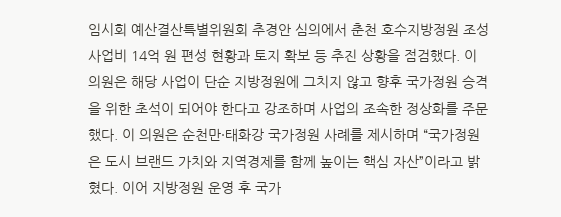임시회 예산결산특별위원회 추경안 심의에서 춘천 호수지방정원 조성사업비 14억 원 편성 현황과 토지 확보 등 추진 상황을 점검했다. 이 의원은 해당 사업이 단순 지방정원에 그치지 않고 향후 국가정원 승격을 위한 초석이 되어야 한다고 강조하며 사업의 조속한 정상화를 주문했다. 이 의원은 순천만·태화강 국가정원 사례를 제시하며 “국가정원은 도시 브랜드 가치와 지역경제를 함께 높이는 핵심 자산”이라고 밝혔다. 이어 지방정원 운영 후 국가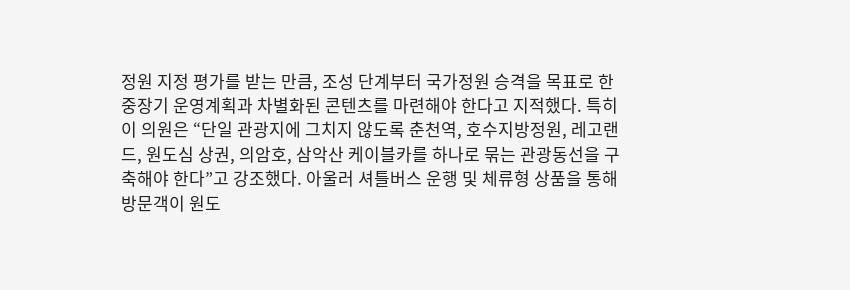정원 지정 평가를 받는 만큼, 조성 단계부터 국가정원 승격을 목표로 한 중장기 운영계획과 차별화된 콘텐츠를 마련해야 한다고 지적했다. 특히 이 의원은 “단일 관광지에 그치지 않도록 춘천역, 호수지방정원, 레고랜드, 원도심 상권, 의암호, 삼악산 케이블카를 하나로 묶는 관광동선을 구축해야 한다”고 강조했다. 아울러 셔틀버스 운행 및 체류형 상품을 통해 방문객이 원도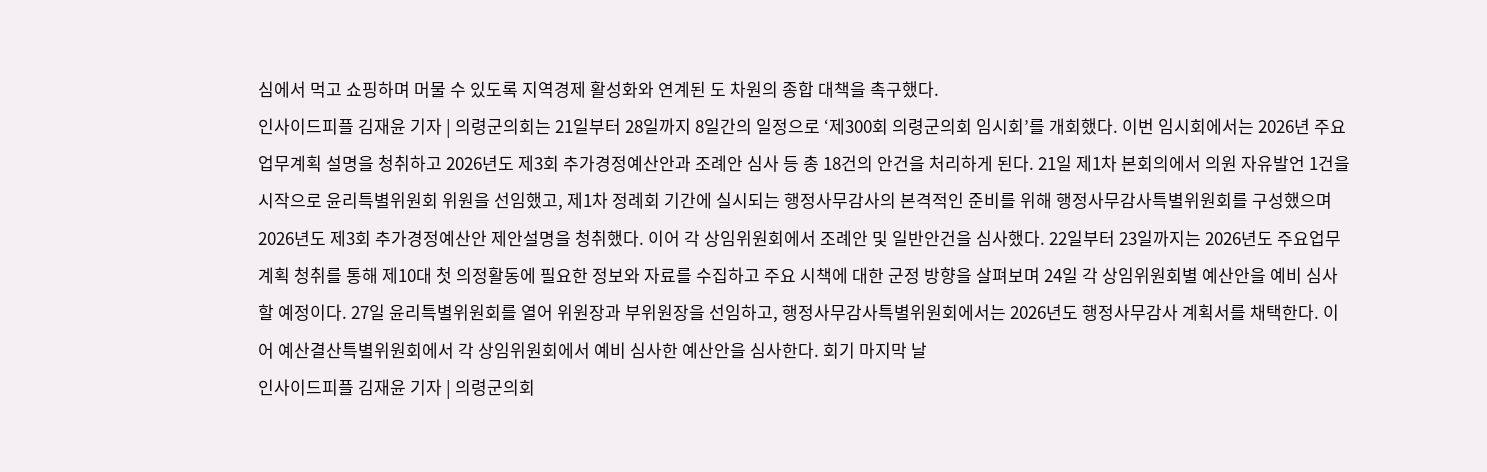심에서 먹고 쇼핑하며 머물 수 있도록 지역경제 활성화와 연계된 도 차원의 종합 대책을 촉구했다.
인사이드피플 김재윤 기자 | 의령군의회는 21일부터 28일까지 8일간의 일정으로 ‘제300회 의령군의회 임시회’를 개회했다. 이번 임시회에서는 2026년 주요업무계획 설명을 청취하고 2026년도 제3회 추가경정예산안과 조례안 심사 등 총 18건의 안건을 처리하게 된다. 21일 제1차 본회의에서 의원 자유발언 1건을 시작으로 윤리특별위원회 위원을 선임했고, 제1차 정례회 기간에 실시되는 행정사무감사의 본격적인 준비를 위해 행정사무감사특별위원회를 구성했으며 2026년도 제3회 추가경정예산안 제안설명을 청취했다. 이어 각 상임위원회에서 조례안 및 일반안건을 심사했다. 22일부터 23일까지는 2026년도 주요업무계획 청취를 통해 제10대 첫 의정활동에 필요한 정보와 자료를 수집하고 주요 시책에 대한 군정 방향을 살펴보며 24일 각 상임위원회별 예산안을 예비 심사할 예정이다. 27일 윤리특별위원회를 열어 위원장과 부위원장을 선임하고, 행정사무감사특별위원회에서는 2026년도 행정사무감사 계획서를 채택한다. 이어 예산결산특별위원회에서 각 상임위원회에서 예비 심사한 예산안을 심사한다. 회기 마지막 날
인사이드피플 김재윤 기자 | 의령군의회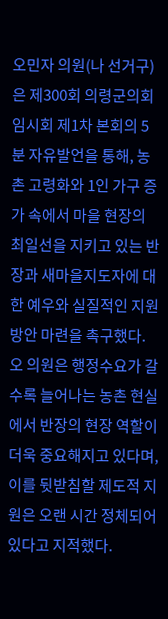오민자 의원(나 선거구)은 제300회 의령군의회 임시회 제1차 본회의 5분 자유발언을 통해, 농촌 고령화와 1인 가구 증가 속에서 마을 현장의 최일선을 지키고 있는 반장과 새마을지도자에 대한 예우와 실질적인 지원 방안 마련을 촉구했다. 오 의원은 행정수요가 갈수록 늘어나는 농촌 현실에서 반장의 현장 역할이 더욱 중요해지고 있다며, 이를 뒷받침할 제도적 지원은 오랜 시간 정체되어 있다고 지적했다.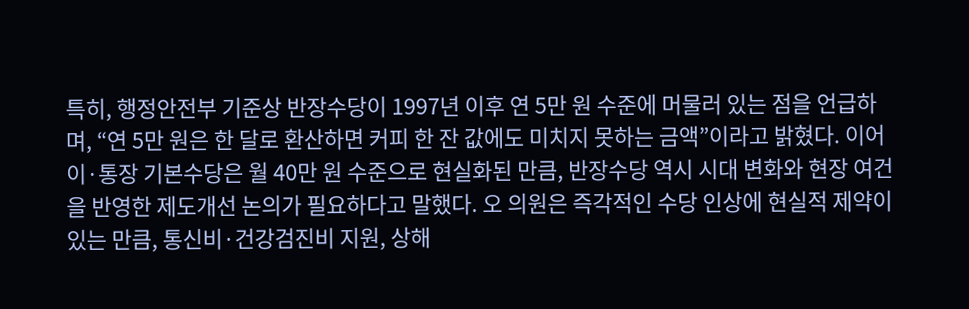특히, 행정안전부 기준상 반장수당이 1997년 이후 연 5만 원 수준에 머물러 있는 점을 언급하며, “연 5만 원은 한 달로 환산하면 커피 한 잔 값에도 미치지 못하는 금액”이라고 밝혔다. 이어 이·통장 기본수당은 월 40만 원 수준으로 현실화된 만큼, 반장수당 역시 시대 변화와 현장 여건을 반영한 제도개선 논의가 필요하다고 말했다. 오 의원은 즉각적인 수당 인상에 현실적 제약이 있는 만큼, 통신비·건강검진비 지원, 상해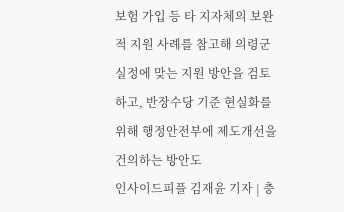보험 가입 등 타 지자체의 보완적 지원 사례를 참고해 의령군 실정에 맞는 지원 방안을 검토하고, 반장수당 기준 현실화를 위해 행정안전부에 제도개선을 건의하는 방안도
인사이드피플 김재윤 기자 | 충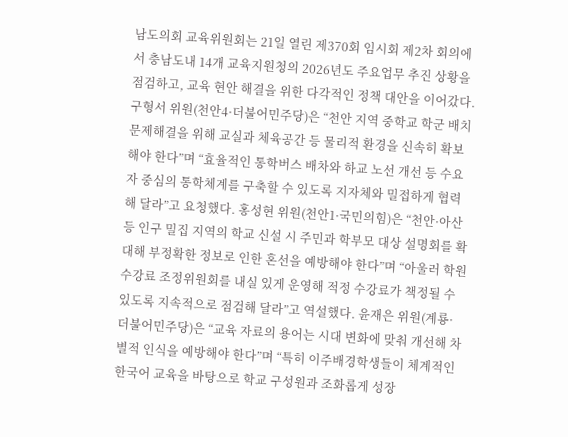남도의회 교육위원회는 21일 열린 제370회 임시회 제2차 회의에서 충남도내 14개 교육지원청의 2026년도 주요업무 추진 상황을 점검하고, 교육 현안 해결을 위한 다각적인 정책 대안을 이어갔다. 구형서 위원(천안4·더불어민주당)은 “천안 지역 중학교 학군 배치 문제해결을 위해 교실과 체육공간 등 물리적 환경을 신속히 확보해야 한다”며 “효율적인 통학버스 배차와 하교 노선 개선 등 수요자 중심의 통학체계를 구축할 수 있도록 지자체와 밀접하게 협력해 달라”고 요청했다. 홍성현 위원(천안1·국민의힘)은 “천안·아산 등 인구 밀집 지역의 학교 신설 시 주민과 학부모 대상 설명회를 확대해 부정확한 정보로 인한 혼선을 예방해야 한다”며 “아울러 학원 수강료 조정위원회를 내실 있게 운영해 적정 수강료가 책정될 수 있도록 지속적으로 점검해 달라”고 역설했다. 윤재은 위원(계룡·더불어민주당)은 “교육 자료의 용어는 시대 변화에 맞춰 개선해 차별적 인식을 예방해야 한다”며 “특히 이주배경학생들이 체계적인 한국어 교육을 바탕으로 학교 구성원과 조화롭게 성장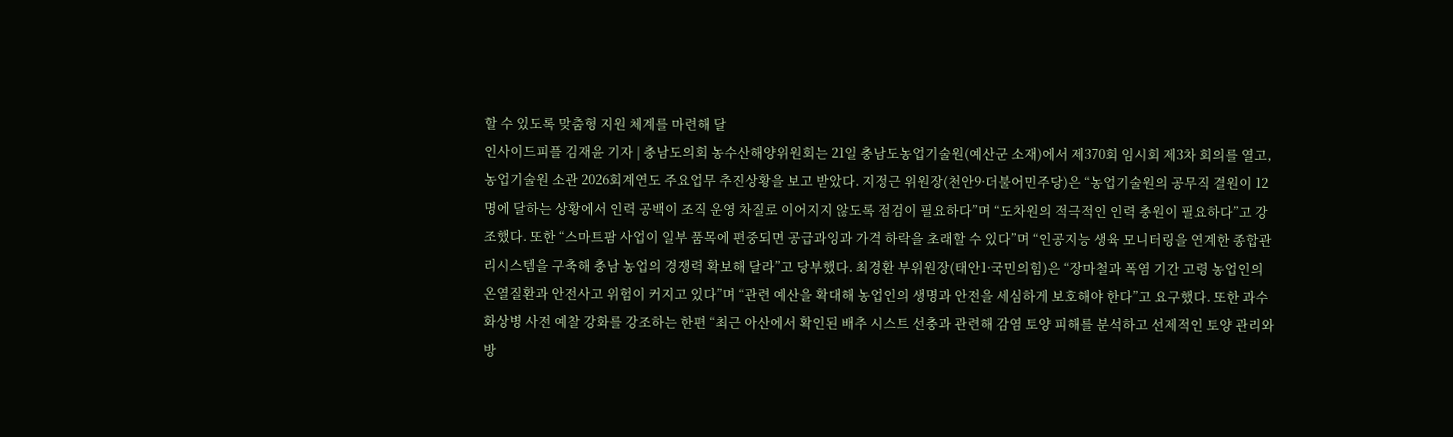할 수 있도록 맞춤형 지원 체계를 마련해 달
인사이드피플 김재윤 기자 | 충남도의회 농수산해양위원회는 21일 충남도농업기술원(예산군 소재)에서 제370회 임시회 제3차 회의를 열고, 농업기술원 소관 2026회계연도 주요업무 추진상황을 보고 받았다. 지정근 위원장(천안9·더불어민주당)은 “농업기술원의 공무직 결원이 12명에 달하는 상황에서 인력 공백이 조직 운영 차질로 이어지지 않도록 점검이 필요하다”며 “도차원의 적극적인 인력 충원이 필요하다”고 강조했다. 또한 “스마트팜 사업이 일부 품목에 편중되면 공급과잉과 가격 하락을 초래할 수 있다”며 “인공지능 생육 모니터링을 연계한 종합관리시스템을 구축해 충남 농업의 경쟁력 확보해 달라”고 당부했다. 최경환 부위원장(태안1·국민의힘)은 “장마철과 폭염 기간 고령 농업인의 온열질환과 안전사고 위험이 커지고 있다”며 “관련 예산을 확대해 농업인의 생명과 안전을 세심하게 보호해야 한다”고 요구했다. 또한 과수화상병 사전 예찰 강화를 강조하는 한편 “최근 아산에서 확인된 배추 시스트 선충과 관련해 감염 토양 피해를 분석하고 선제적인 토양 관리와 방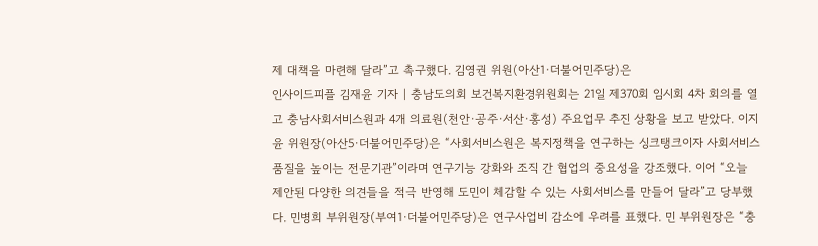제 대책을 마련해 달라”고 촉구했다. 김영권 위원(아산1·더불어민주당)은
인사이드피플 김재윤 기자 | 충남도의회 보건복지환경위원회는 21일 제370회 임시회 4차 회의를 열고 충남사회서비스원과 4개 의료원(천안·공주·서산·홍성) 주요업무 추진 상황을 보고 받았다. 이지윤 위원장(아산5·더불어민주당)은 “사회서비스원은 복지정책을 연구하는 싱크탱크이자 사회서비스 품질을 높이는 전문기관”이라며 연구기능 강화와 조직 간 협업의 중요성을 강조했다. 이어 “오늘 제안된 다양한 의견들을 적극 반영해 도민이 체감할 수 있는 사회서비스를 만들어 달라”고 당부했다. 민병희 부위원장(부여1·더불어민주당)은 연구사업비 감소에 우려를 표했다. 민 부위원장은 “충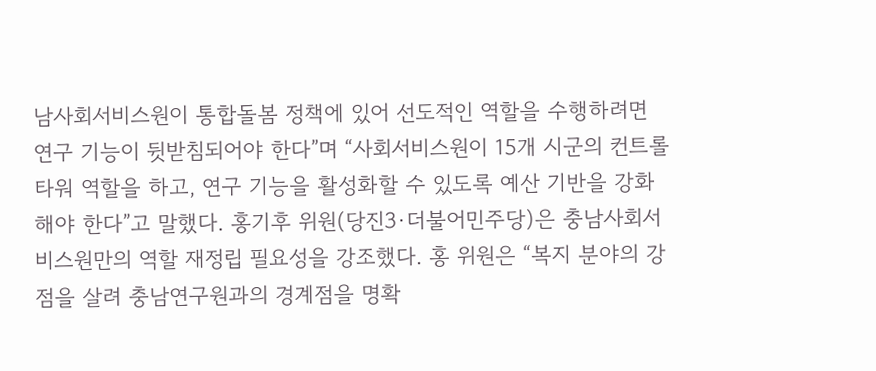남사회서비스원이 통합돌봄 정책에 있어 선도적인 역할을 수행하려면 연구 기능이 뒷받침되어야 한다”며 “사회서비스원이 15개 시군의 컨트롤타워 역할을 하고, 연구 기능을 활성화할 수 있도록 예산 기반을 강화해야 한다”고 말했다. 홍기후 위원(당진3·더불어민주당)은 충남사회서비스원만의 역할 재정립 필요성을 강조했다. 홍 위원은 “복지 분야의 강점을 살려 충남연구원과의 경계점을 명확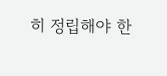히 정립해야 한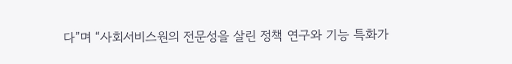다”며 “사회서비스원의 전문성을 살린 정책 연구와 기능 특화가